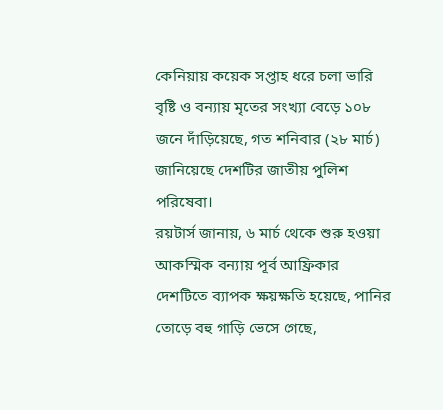কেনিয়ায় কয়েক সপ্তাহ ধরে চলা ভারি বৃষ্টি ও বন্যায় মৃতের সংখ্যা বেড়ে ১০৮ জনে দাঁড়িয়েছে, গত শনিবার (২৮ মার্চ) জানিয়েছে দেশটির জাতীয় পুলিশ পরিষেবা।
রয়টার্স জানায়, ৬ মার্চ থেকে শুরু হওয়া আকস্মিক বন্যায় পূর্ব আফ্রিকার দেশটিতে ব্যাপক ক্ষয়ক্ষতি হয়েছে, পানির তোড়ে বহু গাড়ি ভেসে গেছে,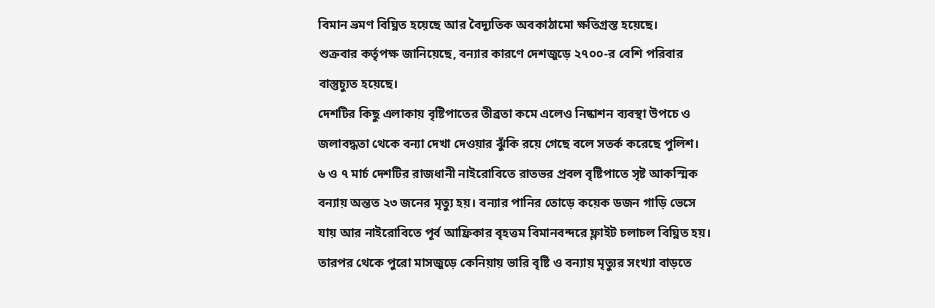বিমান ভ্রমণ বিঘ্নিত হয়েছে আর বৈদ্যুতিক অবকাঠামো ক্ষতিগ্রস্ত হয়েছে।
শুক্রবার কর্তৃপক্ষ জানিয়েছে, বন্যার কারণে দেশজুড়ে ২৭০০-র বেশি পরিবার বাস্তুচ্যুত হয়েছে।
দেশটির কিছু এলাকায় বৃষ্টিপাতের তীব্রতা কমে এলেও নিষ্কাশন ব্যবস্থা উপচে ও জলাবদ্ধতা থেকে বন্যা দেখা দেওয়ার ঝুঁকি রয়ে গেছে বলে সতর্ক করেছে পুলিশ।
৬ ও ৭ মার্চ দেশটির রাজধানী নাইরোবিতে রাতভর প্রবল বৃষ্টিপাতে সৃষ্ট আকস্মিক বন্যায় অন্তত ২৩ জনের মৃত্যু হয়। বন্যার পানির তোড়ে কয়েক ডজন গাড়ি ভেসে যায় আর নাইরোবিতে পূর্ব আফ্রিকার বৃহত্তম বিমানবন্দরে ফ্লাইট চলাচল বিঘ্নিত হয়।
তারপর থেকে পুরো মাসজুড়ে কেনিয়ায় ভারি বৃষ্টি ও বন্যায় মৃত্যুর সংখ্যা বাড়তে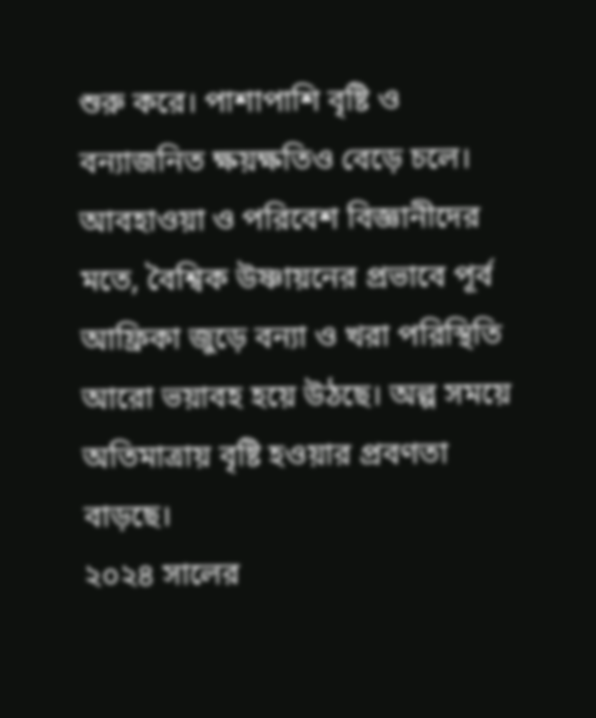শুরু করে। পাশাপাশি বৃষ্টি ও বন্যাজনিত ক্ষয়ক্ষতিও বেড়ে চলে। আবহাওয়া ও পরিবেশ বিজ্ঞানীদের মতে, বৈশ্বিক উষ্ণায়নের প্রভাবে পূর্ব আফ্রিকা জুড়ে বন্যা ও খরা পরিস্থিতি আরো ভয়াবহ হয়ে উঠছে। অল্প সময়ে অতিমাত্রায় বৃষ্টি হওয়ার প্রবণতা বাড়ছে।
২০২৪ সালের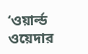‘ওয়ার্ল্ড ওয়েদার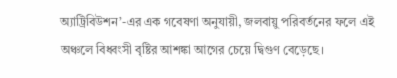অ্যাট্রিবিউশন’-এর এক গবেষণা অনুযায়ী, জলবায়ু পরিবর্তনের ফলে এই অঞ্চলে বিধ্বংসী বৃষ্টির আশঙ্কা আগের চেয়ে দ্বিগুণ বেড়েছে।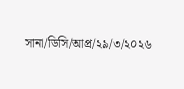সানা/ডিসি/আপ্র/২৯/৩/২০২৬